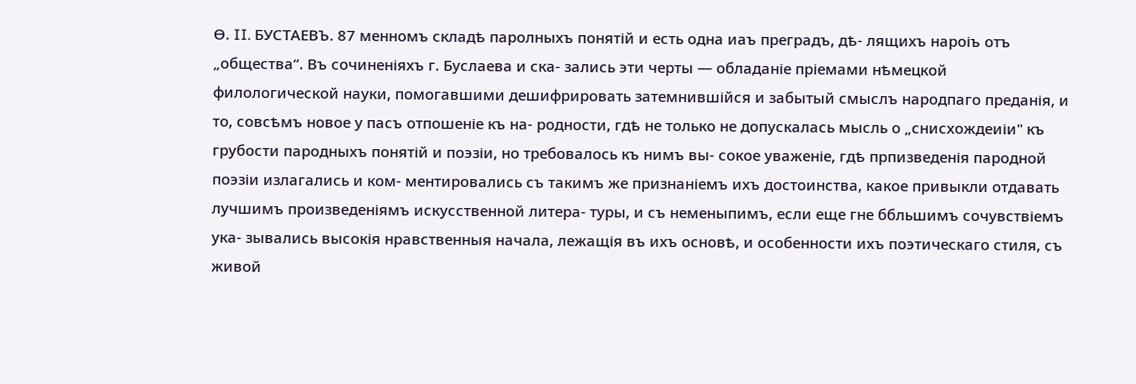Ѳ. II. БУСТАЕВЪ. 87 менномъ складѣ паролныхъ понятій и есть одна иаъ преградъ, дѣ- лящихъ нароіъ отъ „общества“. Въ сочиненіяхъ г. Буслаева и ска- зались эти черты — обладаніе пріемами нѣмецкой филологической науки, помогавшими дешифрировать затемнившійся и забытый смыслъ народпаго преданія, и то, совсѣмъ новое у пасъ отпошеніе къ на- родности, гдѣ не только не допускалась мысль о „снисхождеиіи" къ грубости пародныхъ понятій и поэзіи, но требовалось къ нимъ вы- сокое уваженіе, гдѣ прпизведенія пародной поэзіи излагались и ком- ментировались съ такимъ же признаніемъ ихъ достоинства, какое привыкли отдавать лучшимъ произведеніямъ искусственной литера- туры, и съ неменыпимъ, если еще гне ббльшимъ сочувствіемъ ука- зывались высокія нравственныя начала, лежащія въ ихъ основѣ, и особенности ихъ поэтическаго стиля, съ живой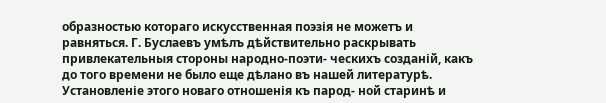образностью котораго искусственная поэзія не можетъ и равняться. Г. Буслаевъ умѣлъ дѣйствительно раскрывать привлекательныя стороны народно-поэти- ческихъ созданій, какъ до того времени не было еще дѣлано въ нашей литературѣ. Установленіе этого новаго отношенія къ парод- ной старинѣ и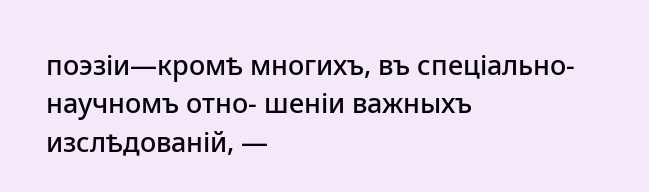поэзіи—кромѣ многихъ, въ спеціально-научномъ отно- шеніи важныхъ изслѣдованій, —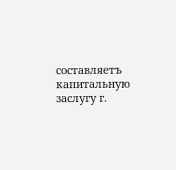составляетъ капитальную заслугу г.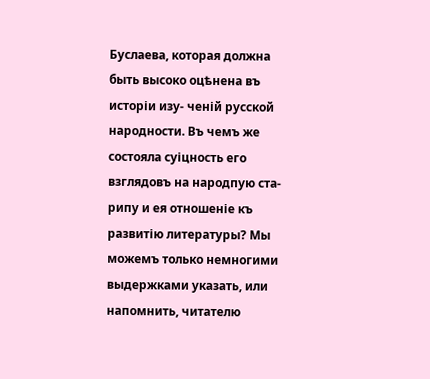Буслаева, которая должна быть высоко оцѣнена въ исторіи изу- ченій русской народности. Въ чемъ же состояла суіцность его взглядовъ на народпую ста- рипу и ея отношеніе къ развитію литературы? Мы можемъ только немногими выдержками указать, или напомнить, читателю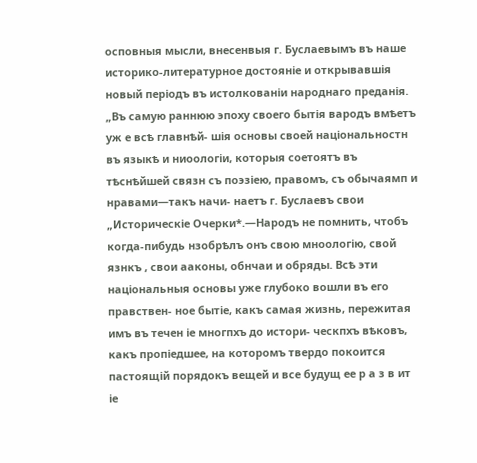осповныя мысли, внесенвыя г. Буслаевымъ въ наше историко-литературное достояніе и открывавшія новый періодъ въ истолкованіи народнаго преданія. „Въ самую раннюю эпоху своего бытія вародъ вмѣетъ уж е всѣ главнѣй- шія основы своей національностн въ языкѣ и ниоологіи, которыя соетоятъ въ тѣснѣйшей связн съ поэзіею, правомъ, съ обычаямп и нравами—такъ начи- наетъ г. Буслаевъ свои „Историческіе Очерки*.—Народъ не помнить, чтобъ когда-пибудь нзобрѣлъ онъ свою мноологію, свой язнкъ , свои ааконы, обнчаи и обряды. Всѣ эти національныя основы уже глубоко вошли въ его правствен- ное бытіе, какъ самая жизнь, пережитая имъ въ течен іе многпхъ до истори- ческпхъ вѣковъ, какъ пропіедшее, на которомъ твердо покоится пастоящій порядокъ вещей и все будущ ее р а з в ит іе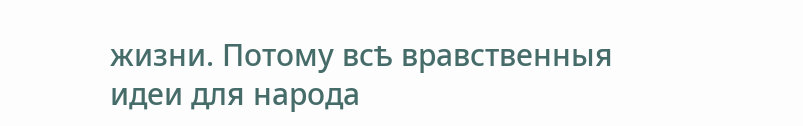жизни. Потому всѣ вравственныя идеи для народа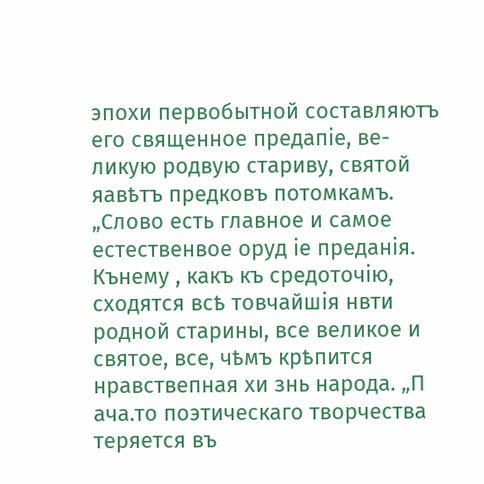эпохи первобытной составляютъ его священное предапіе, ве- ликую родвую стариву, святой яавѣтъ предковъ потомкамъ. „Слово есть главное и самое естественвое оруд іе преданія. Кънему , какъ къ средоточію, сходятся всѣ товчайшія нвти родной старины, все великое и святое, все, чѣмъ крѣпится нравствепная хи знь народа. „П ача.то поэтическаго творчества теряется въ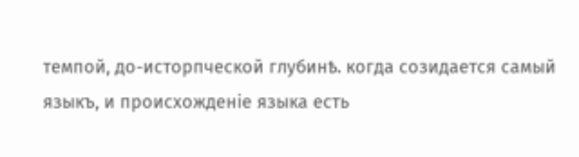темпой, до-исторпческой глубинѣ. когда созидается самый языкъ, и происхожденіе языка есть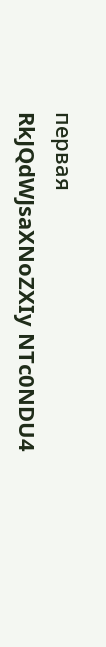первая
RkJQdWJsaXNoZXIy NTc0NDU4